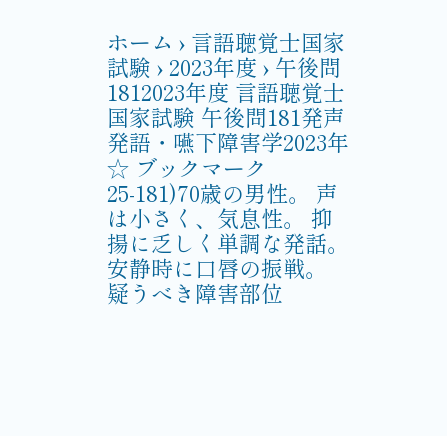ホーム › 言語聴覚士国家試験 › 2023年度 › 午後問1812023年度 言語聴覚士国家試験 午後問181発声発語・嚥下障害学2023年☆ ブックマーク25-181)70歳の男性。 声は小さく、気息性。 抑揚に乏しく単調な発話。 安静時に口唇の振戦。 疑うべき障害部位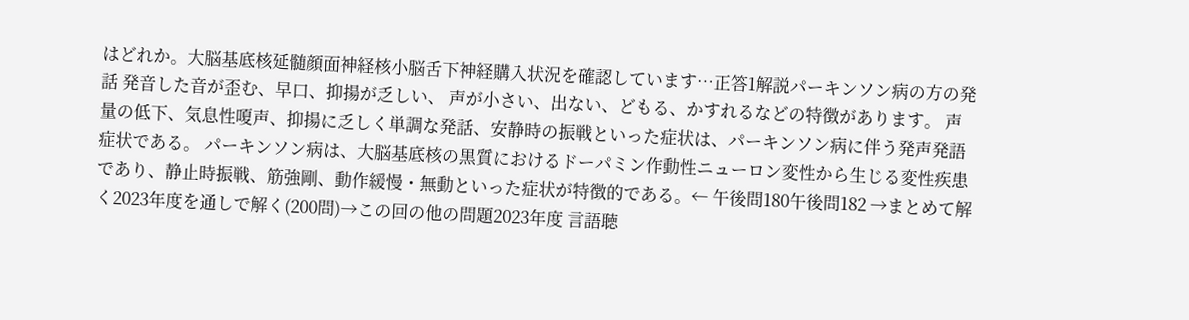はどれか。大脳基底核延髄顔面神経核小脳舌下神経購入状況を確認しています…正答1解説パーキンソン病の方の発話 発音した音が歪む、早口、抑揚が乏しい、 声が小さい、出ない、どもる、かすれるなどの特徴があります。 声量の低下、気息性嗄声、抑揚に乏しく単調な発話、安静時の振戦といった症状は、パーキンソン病に伴う発声発語症状である。 パーキンソン病は、大脳基底核の黒質におけるドーパミン作動性ニューロン変性から生じる変性疾患であり、静止時振戦、筋強剛、動作緩慢・無動といった症状が特徴的である。← 午後問180午後問182 →まとめて解く2023年度を通しで解く(200問)→この回の他の問題2023年度 言語聴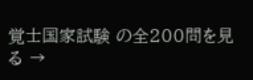覚士国家試験 の全200問を見る →